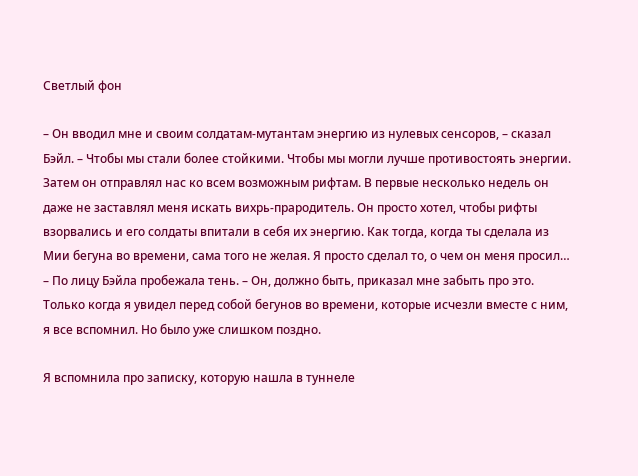Светлый фон

– Он вводил мне и своим солдатам-мутантам энергию из нулевых сенсоров, – сказал Бэйл. – Чтобы мы стали более стойкими. Чтобы мы могли лучше противостоять энергии. Затем он отправлял нас ко всем возможным рифтам. В первые несколько недель он даже не заставлял меня искать вихрь-прародитель. Он просто хотел, чтобы рифты взорвались и его солдаты впитали в себя их энергию. Как тогда, когда ты сделала из Мии бегуна во времени, сама того не желая. Я просто сделал то, о чем он меня просил… – По лицу Бэйла пробежала тень. – Он, должно быть, приказал мне забыть про это. Только когда я увидел перед собой бегунов во времени, которые исчезли вместе с ним, я все вспомнил. Но было уже слишком поздно.

Я вспомнила про записку, которую нашла в туннеле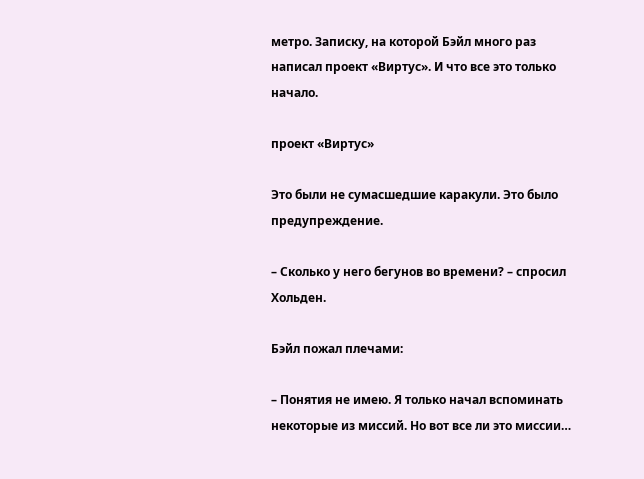метро. Записку, на которой Бэйл много раз написал проект «Виртус». И что все это только начало.

проект «Виртус»

Это были не сумасшедшие каракули. Это было предупреждение.

– Сколько у него бегунов во времени? – спросил Хольден.

Бэйл пожал плечами:

– Понятия не имею. Я только начал вспоминать некоторые из миссий. Но вот все ли это миссии…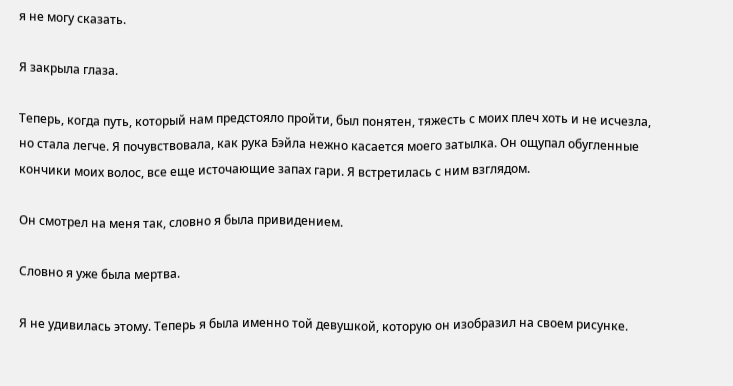я не могу сказать.

Я закрыла глаза.

Теперь, когда путь, который нам предстояло пройти, был понятен, тяжесть с моих плеч хоть и не исчезла, но стала легче. Я почувствовала, как рука Бэйла нежно касается моего затылка. Он ощупал обугленные кончики моих волос, все еще источающие запах гари. Я встретилась с ним взглядом.

Он смотрел на меня так, словно я была привидением.

Словно я уже была мертва.

Я не удивилась этому. Теперь я была именно той девушкой, которую он изобразил на своем рисунке.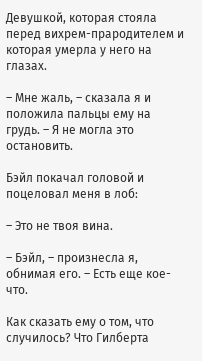Девушкой, которая стояла перед вихрем-прародителем и которая умерла у него на глазах.

– Мне жаль, – сказала я и положила пальцы ему на грудь. – Я не могла это остановить.

Бэйл покачал головой и поцеловал меня в лоб:

– Это не твоя вина.

– Бэйл, – произнесла я, обнимая его. – Есть еще кое-что.

Как сказать ему о том, что случилось? Что Гилберта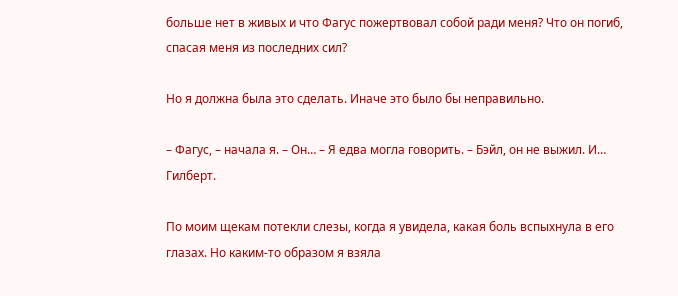больше нет в живых и что Фагус пожертвовал собой ради меня? Что он погиб, спасая меня из последних сил?

Но я должна была это сделать. Иначе это было бы неправильно.

– Фагус, – начала я. – Он… – Я едва могла говорить. – Бэйл, он не выжил. И… Гилберт.

По моим щекам потекли слезы, когда я увидела, какая боль вспыхнула в его глазах. Но каким-то образом я взяла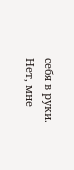себя в руки. Нет, мне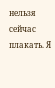нельзя сейчас плакать. Я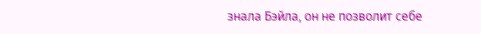знала Бэйла, он не позволит себе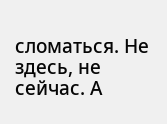сломаться. Не здесь, не сейчас. А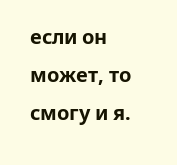если он может, то смогу и я.